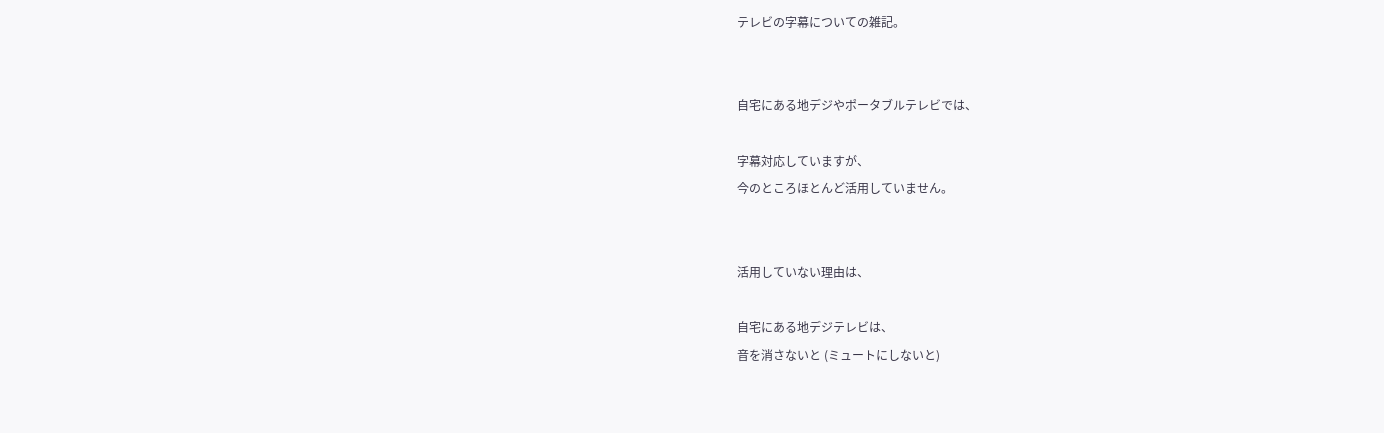テレビの字幕についての雑記。


自宅にある地デジやポータブルテレビでは、

字幕対応していますが、
今のところほとんど活用していません。


活用していない理由は、

自宅にある地デジテレビは、
音を消さないと (ミュートにしないと)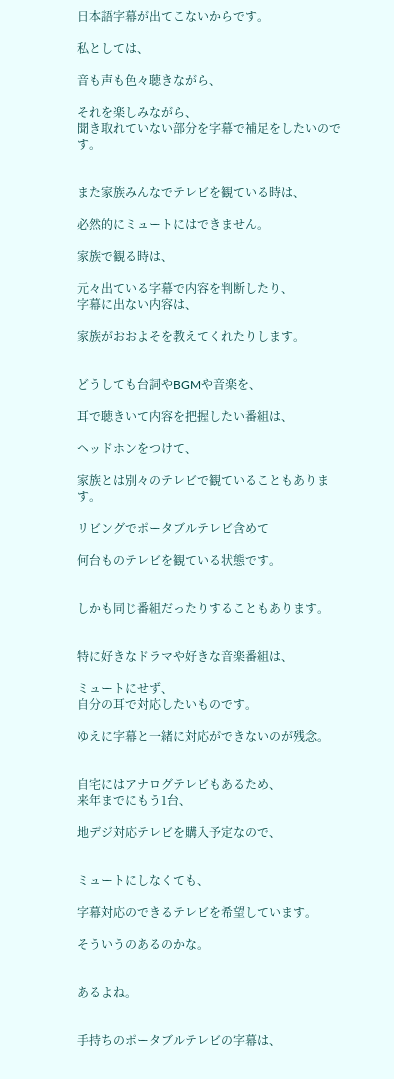日本語字幕が出てこないからです。

私としては、

音も声も色々聴きながら、

それを楽しみながら、
聞き取れていない部分を字幕で補足をしたいのです。


また家族みんなでテレビを観ている時は、

必然的にミュートにはできません。

家族で観る時は、

元々出ている字幕で内容を判断したり、
字幕に出ない内容は、

家族がおおよそを教えてくれたりします。


どうしても台詞やBGMや音楽を、

耳で聴きいて内容を把握したい番組は、

ヘッドホンをつけて、

家族とは別々のテレビで観ていることもあります。

リビングでポータブルテレビ含めて

何台ものテレビを観ている状態です。


しかも同じ番組だったりすることもあります。


特に好きなドラマや好きな音楽番組は、

ミュートにせず、
自分の耳で対応したいものです。

ゆえに字幕と一緒に対応ができないのが残念。


自宅にはアナログテレビもあるため、
来年までにもう1台、

地デジ対応テレビを購入予定なので、


ミュートにしなくても、

字幕対応のできるテレビを希望しています。

そういうのあるのかな。


あるよね。


手持ちのポータブルテレビの字幕は、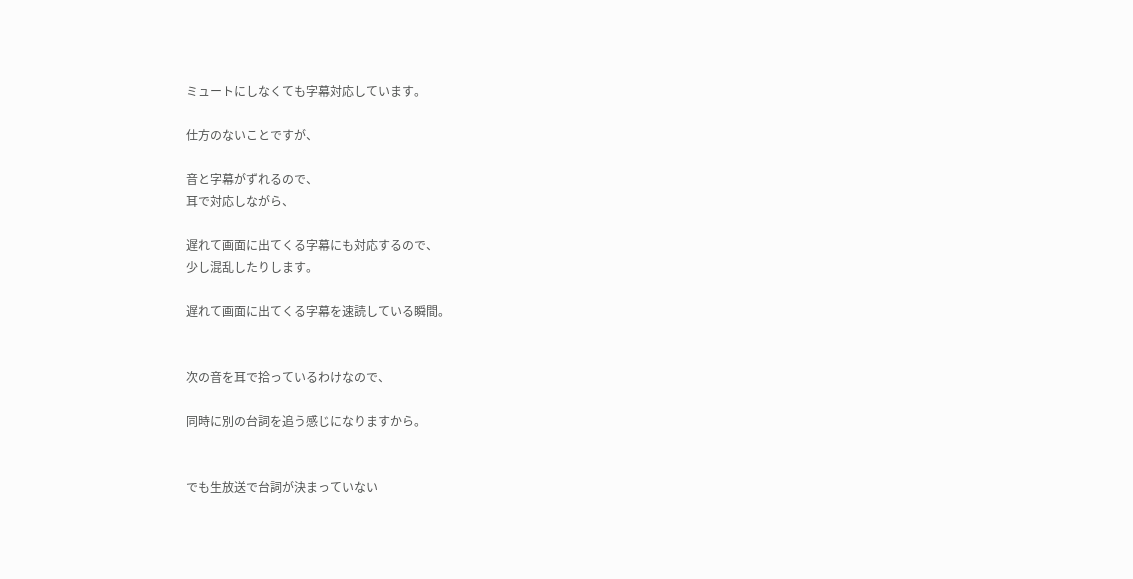ミュートにしなくても字幕対応しています。

仕方のないことですが、

音と字幕がずれるので、
耳で対応しながら、

遅れて画面に出てくる字幕にも対応するので、
少し混乱したりします。

遅れて画面に出てくる字幕を速読している瞬間。


次の音を耳で拾っているわけなので、

同時に別の台詞を追う感じになりますから。


でも生放送で台詞が決まっていない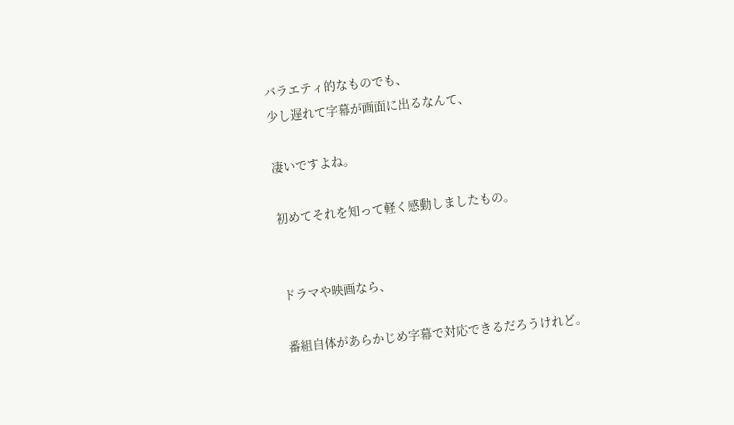バラエティ的なものでも、
少し遅れて字幕が画面に出るなんて、

凄いですよね。

初めてそれを知って軽く感動しましたもの。


ドラマや映画なら、

番組自体があらかじめ字幕で対応できるだろうけれど。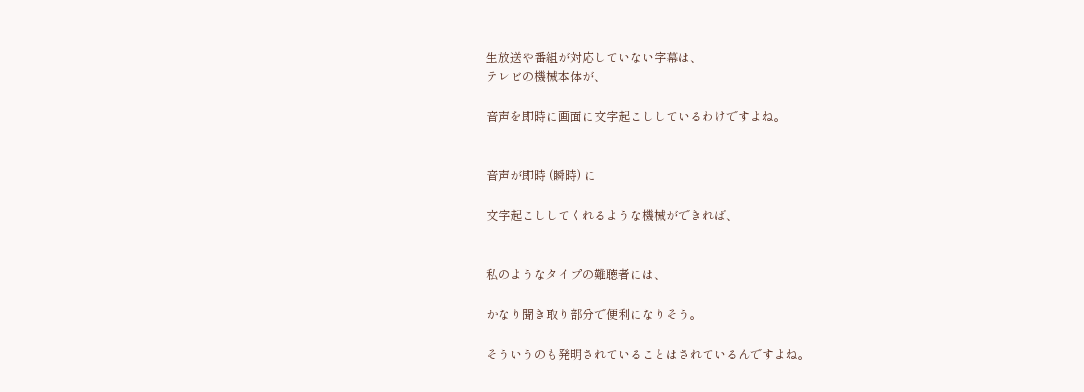生放送や番組が対応していない字幕は、
テレビの機械本体が、

音声を即時に画面に文字起こししているわけですよね。


音声が即時 (瞬時) に

文字起こししてくれるような機械ができれば、


私のようなタイプの難聴者には、

かなり聞き取り部分で便利になりそう。

そういうのも発明されていることはされているんですよね。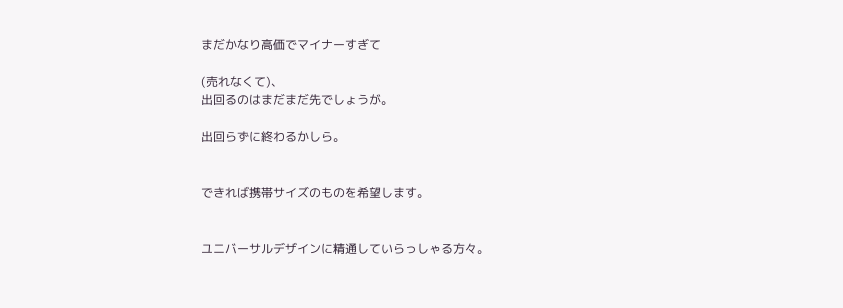まだかなり高価でマイナーすぎて

(売れなくて)、
出回るのはまだまだ先でしょうが。

出回らずに終わるかしら。


できれば携帯サイズのものを希望します。


ユニバーサルデザインに精通していらっしゃる方々。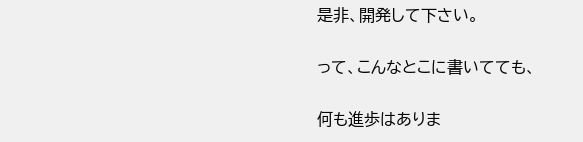是非、開発して下さい。

って、こんなとこに書いてても、

何も進歩はありま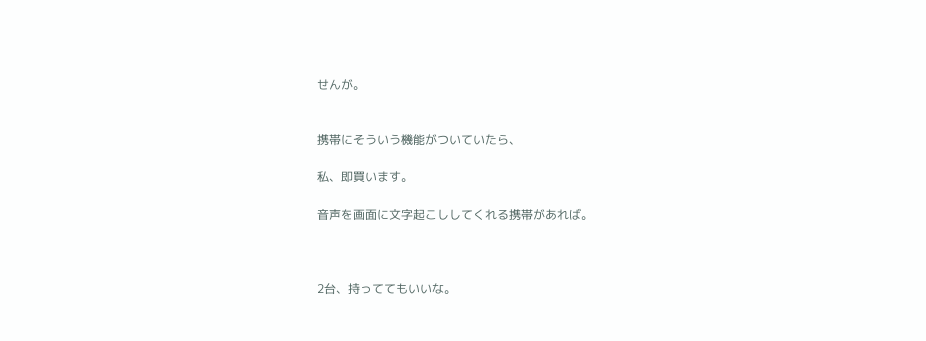せんが。


携帯にそういう機能がついていたら、

私、即買います。

音声を画面に文字起こししてくれる携帯があれば。



2台、持っててもいいな。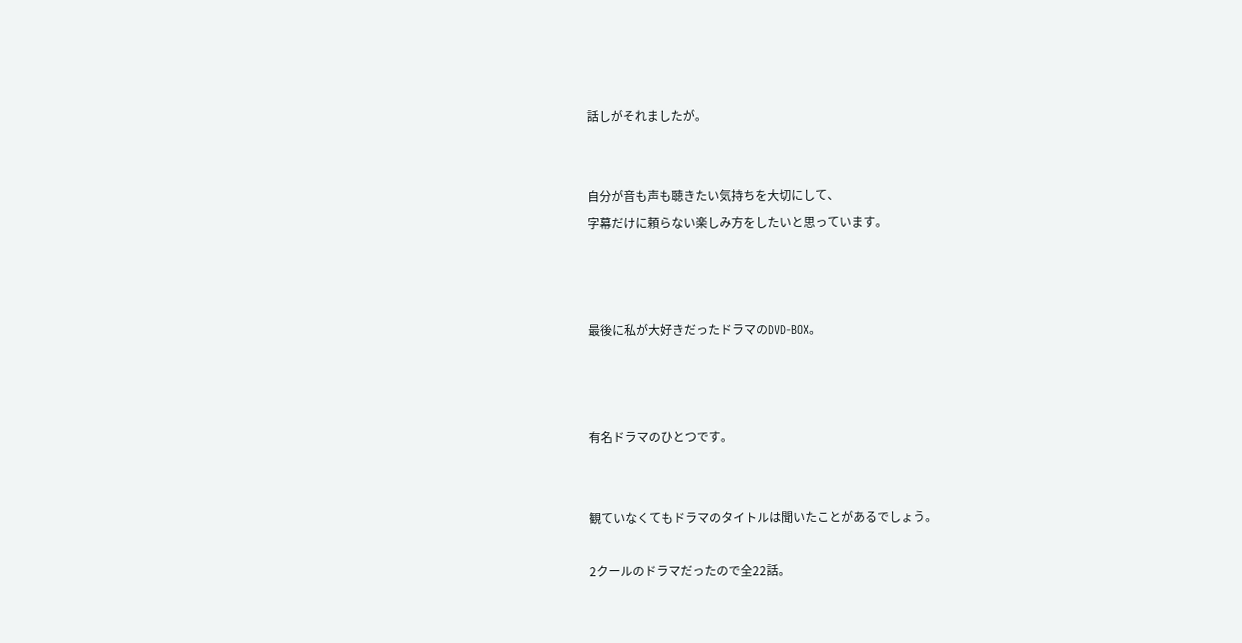話しがそれましたが。


自分が音も声も聴きたい気持ちを大切にして、
字幕だけに頼らない楽しみ方をしたいと思っています。



最後に私が大好きだったドラマのDVD-BOX。



有名ドラマのひとつです。


観ていなくてもドラマのタイトルは聞いたことがあるでしょう。

2クールのドラマだったので全22話。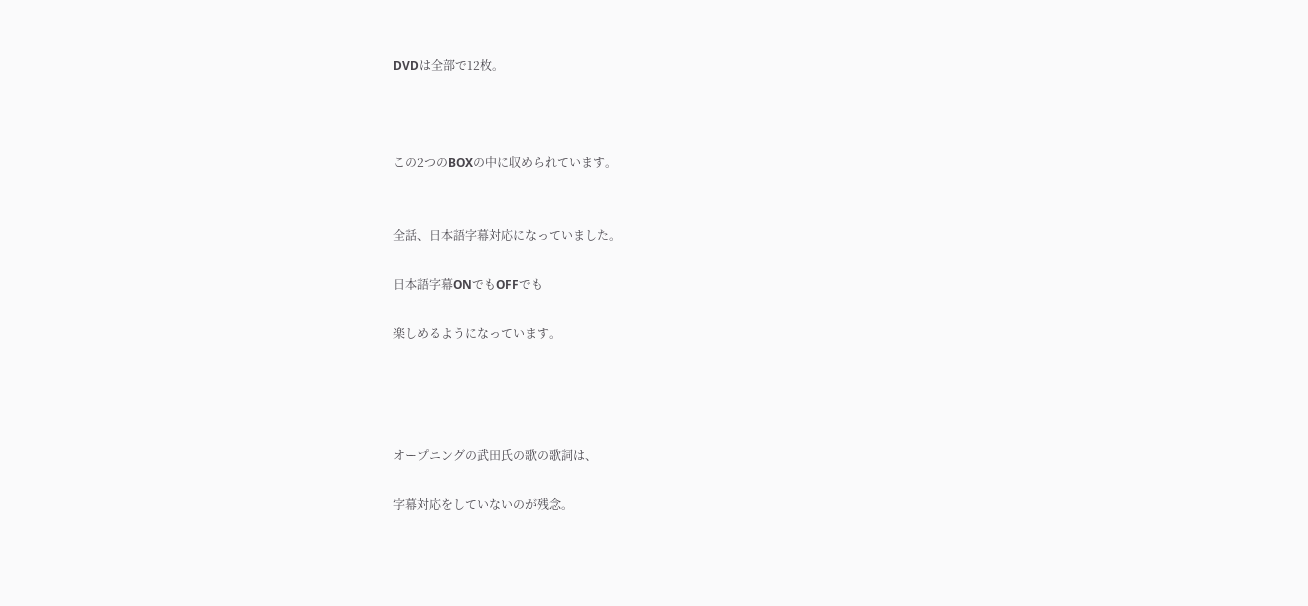DVDは全部で12枚。



この2つのBOXの中に収められています。


全話、日本語字幕対応になっていました。

日本語字幕ONでもOFFでも

楽しめるようになっています。




オープニングの武田氏の歌の歌詞は、

字幕対応をしていないのが残念。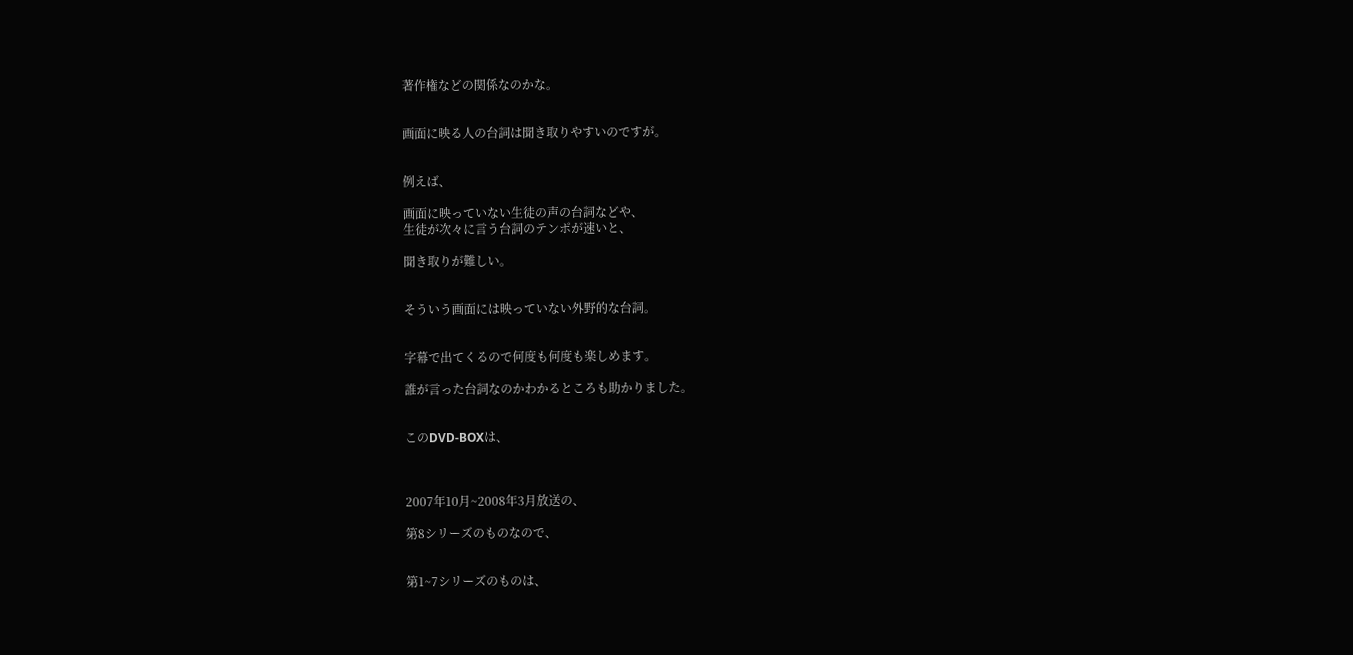著作権などの関係なのかな。


画面に映る人の台詞は聞き取りやすいのですが。


例えば、

画面に映っていない生徒の声の台詞などや、
生徒が次々に言う台詞のテンポが速いと、

聞き取りが難しい。


そういう画面には映っていない外野的な台詞。


字幕で出てくるので何度も何度も楽しめます。

誰が言った台詞なのかわかるところも助かりました。


このDVD-BOXは、



2007年10月~2008年3月放送の、

第8シリーズのものなので、


第1~7シリーズのものは、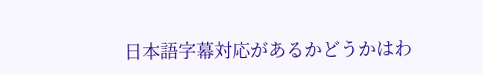日本語字幕対応があるかどうかはわ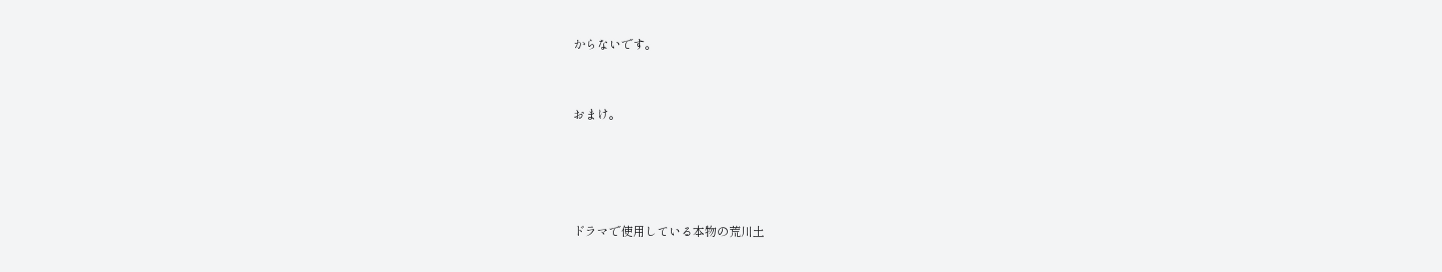からないです。


おまけ。




ドラマで使用している本物の荒川土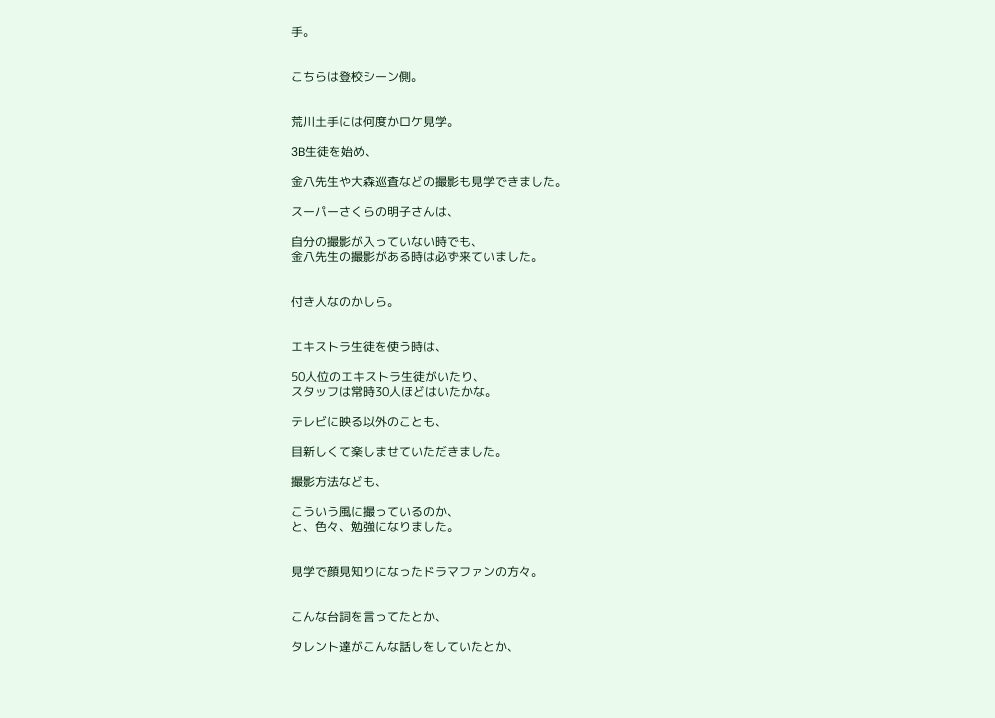手。


こちらは登校シーン側。


荒川土手には何度かロケ見学。

3B生徒を始め、

金八先生や大森巡査などの撮影も見学できました。

スーパーさくらの明子さんは、

自分の撮影が入っていない時でも、
金八先生の撮影がある時は必ず来ていました。


付き人なのかしら。


エキストラ生徒を使う時は、

50人位のエキストラ生徒がいたり、
スタッフは常時30人ほどはいたかな。

テレビに映る以外のことも、

目新しくて楽しませていただきました。

撮影方法なども、

こういう風に撮っているのか、
と、色々、勉強になりました。


見学で顔見知りになったドラマファンの方々。


こんな台詞を言ってたとか、

タレント達がこんな話しをしていたとか、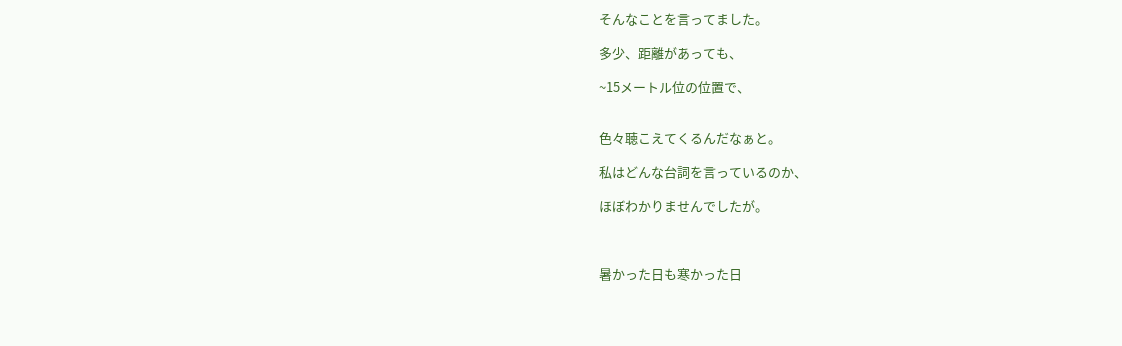そんなことを言ってました。

多少、距離があっても、

~15メートル位の位置で、


色々聴こえてくるんだなぁと。

私はどんな台詞を言っているのか、

ほぼわかりませんでしたが。



暑かった日も寒かった日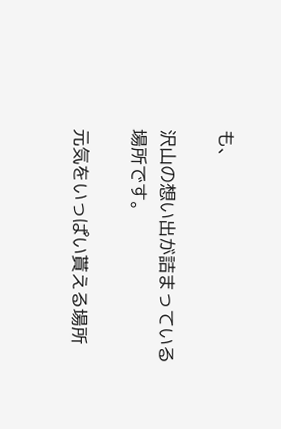も、

沢山の想い出が詰まっている場所です。

元気をいっぱい貰える場所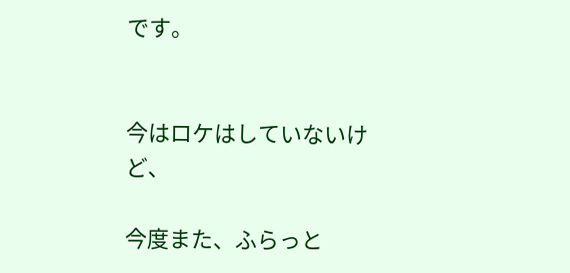です。


今はロケはしていないけど、

今度また、ふらっと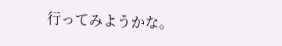行ってみようかな。